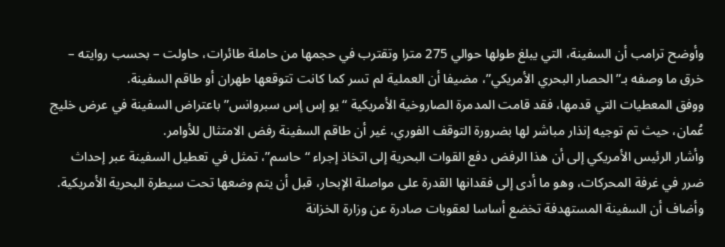وأوضح ترامب أن السفينة، التي يبلغ طولها حوالي 275 مترا وتقترب في حجمها من حاملة طائرات، حاولت – بحسب روايته – خرق ما وصفه بـ”الحصار البحري الأمريكي”، مضيفا أن العملية لم تسر كما كانت تتوقعها طهران أو طاقم السفينة.
ووفق المعطيات التي قدمها، فقد قامت المدمرة الصاروخية الأمريكية “يو إس إس سبروانس” باعتراض السفينة في عرض خليج عُمان، حيث تم توجيه إنذار مباشر لها بضرورة التوقف الفوري، غير أن طاقم السفينة رفض الامتثال للأوامر.
وأشار الرئيس الأمريكي إلى أن هذا الرفض دفع القوات البحرية إلى اتخاذ إجراء “حاسم”، تمثل في تعطيل السفينة عبر إحداث ضرر في غرفة المحركات، وهو ما أدى إلى فقدانها القدرة على مواصلة الإبحار، قبل أن يتم وضعها تحت سيطرة البحرية الأمريكية.
وأضاف أن السفينة المستهدفة تخضع أساسا لعقوبات صادرة عن وزارة الخزانة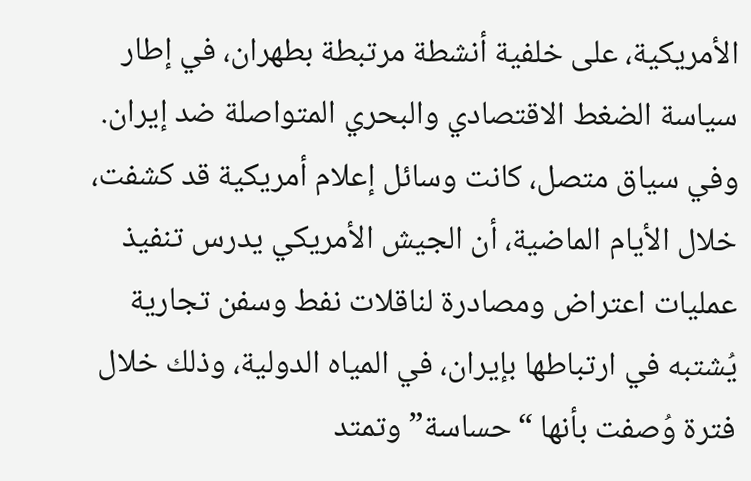الأمريكية، على خلفية أنشطة مرتبطة بطهران، في إطار سياسة الضغط الاقتصادي والبحري المتواصلة ضد إيران.
وفي سياق متصل، كانت وسائل إعلام أمريكية قد كشفت، خلال الأيام الماضية، أن الجيش الأمريكي يدرس تنفيذ عمليات اعتراض ومصادرة لناقلات نفط وسفن تجارية يُشتبه في ارتباطها بإيران، في المياه الدولية، وذلك خلال فترة وُصفت بأنها “حساسة” وتمتد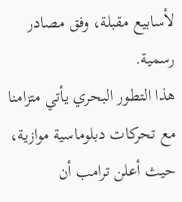لأسابيع مقبلة، وفق مصادر رسمية.
هذا التطور البحري يأتي متزامنا مع تحركات دبلوماسية موازية، حيث أعلن ترامب أن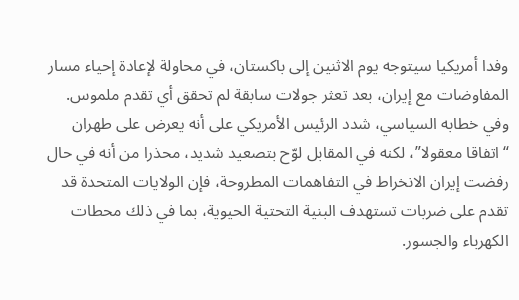وفدا أمريكيا سيتوجه يوم الاثنين إلى باكستان، في محاولة لإعادة إحياء مسار المفاوضات مع إيران، بعد تعثر جولات سابقة لم تحقق أي تقدم ملموس.
وفي خطابه السياسي، شدد الرئيس الأمريكي على أنه يعرض على طهران “اتفاقا معقولا”، لكنه في المقابل لوّح بتصعيد شديد، محذرا من أنه في حال رفضت إيران الانخراط في التفاهمات المطروحة، فإن الولايات المتحدة قد تقدم على ضربات تستهدف البنية التحتية الحيوية، بما في ذلك محطات الكهرباء والجسور.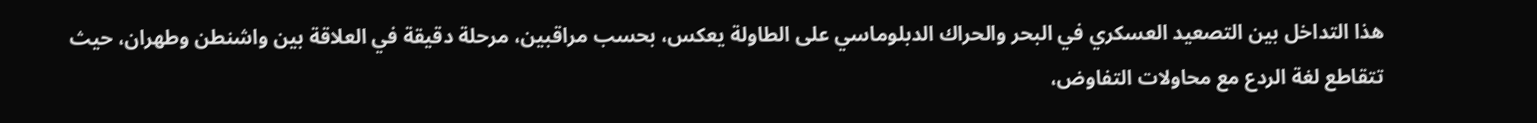هذا التداخل بين التصعيد العسكري في البحر والحراك الدبلوماسي على الطاولة يعكس، بحسب مراقبين، مرحلة دقيقة في العلاقة بين واشنطن وطهران، حيث تتقاطع لغة الردع مع محاولات التفاوض،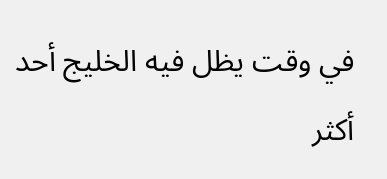في وقت يظل فيه الخليج أحد أكثر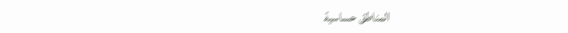المناطق حساسية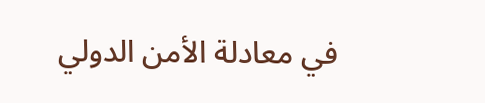في معادلة الأمن الدولي